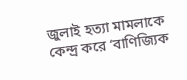জুলাই হত্যা মামলাকে কেন্দ্র করে ‘বাণিজ্যিক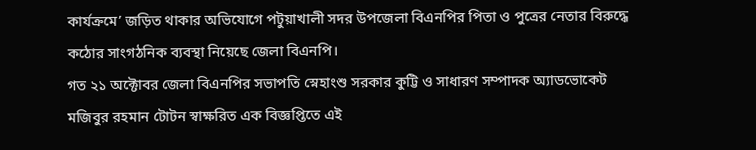কার্যক্রমে’ জড়িত থাকার অভিযোগে পটুয়াখালী সদর উপজেলা বিএনপির পিতা ও পুত্রের নেতার বিরুদ্ধে কঠোর সাংগঠনিক ব্যবস্থা নিয়েছে জেলা বিএনপি।
গত ২১ অক্টোবর জেলা বিএনপির সভাপতি স্নেহাংশু সরকার কুট্টি ও সাধারণ সম্পাদক অ্যাডভোকেট মজিবুর রহমান টোটন স্বাক্ষরিত এক বিজ্ঞপ্তিতে এই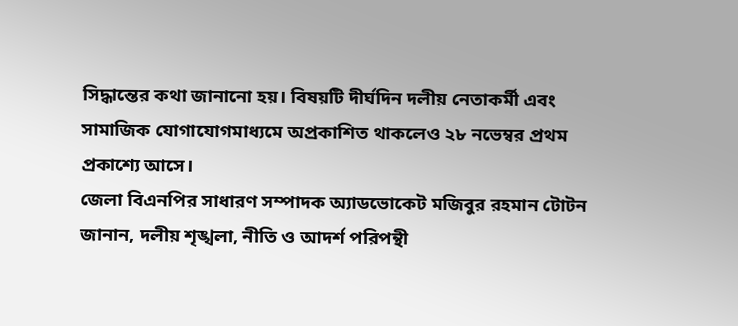সিদ্ধান্তের কথা জানানো হয়। বিষয়টি দীর্ঘদিন দলীয় নেতাকর্মী এবং সামাজিক যোগাযোগমাধ্যমে অপ্রকাশিত থাকলেও ২৮ নভেম্বর প্রথম প্রকাশ্যে আসে।
জেলা বিএনপির সাধারণ সম্পাদক অ্যাডভোকেট মজিবুর রহমান টোটন জানান, দলীয় শৃঙ্খলা, নীতি ও আদর্শ পরিপন্থী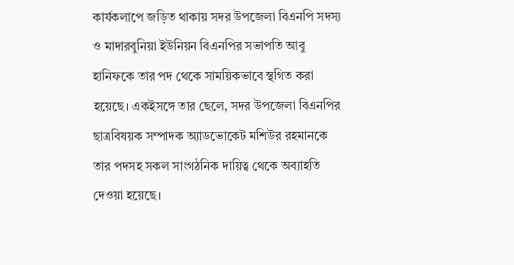কার্যকলাপে জড়িত থাকায় সদর উপজেলা বিএনপি সদস্য ও মাদারবুনিয়া ইউনিয়ন বিএনপির সভাপতি আবু হানিফকে তার পদ থেকে সাময়িকভাবে স্থগিত করা হয়েছে। একইসঙ্গে তার ছেলে, সদর উপজেলা বিএনপির ছাত্রবিষয়ক সম্পাদক অ্যাডভোকেট মশিউর রহমানকে তার পদসহ সকল সাংগঠনিক দায়িত্ব থেকে অব্যাহতি দেওয়া হয়েছে।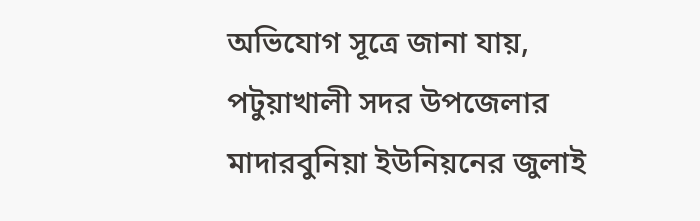অভিযোগ সূত্রে জানা যায়, পটুয়াখালী সদর উপজেলার মাদারবুনিয়া ইউনিয়নের জুলাই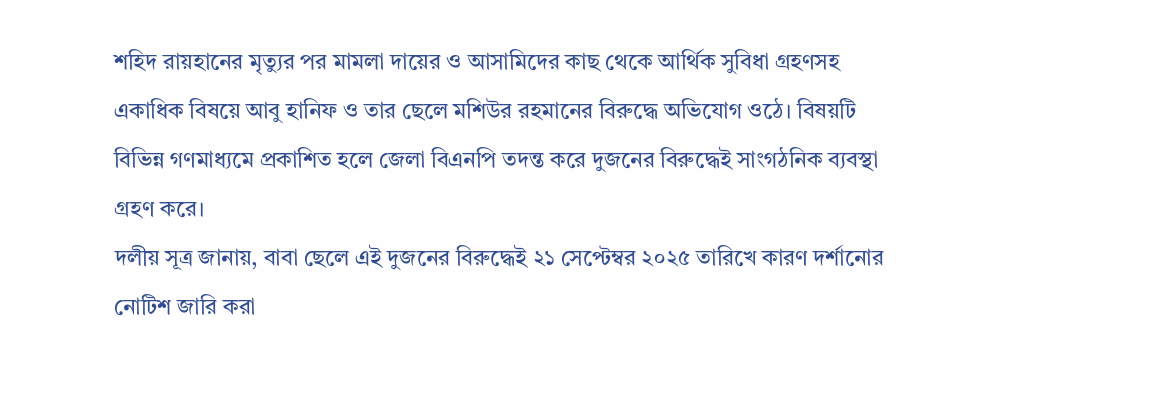শহিদ রায়হানের মৃত্যুর পর মামলা দায়ের ও আসামিদের কাছ থেকে আর্থিক সুবিধা গ্রহণসহ একাধিক বিষয়ে আবু হানিফ ও তার ছেলে মশিউর রহমানের বিরুদ্ধে অভিযোগ ওঠে। বিষয়টি বিভিন্ন গণমাধ্যমে প্রকাশিত হলে জেলা বিএনপি তদন্ত করে দুজনের বিরুদ্ধেই সাংগঠনিক ব্যবস্থা গ্রহণ করে।
দলীয় সূত্র জানায়, বাবা ছেলে এই দুজনের বিরুদ্ধেই ২১ সেপ্টেম্বর ২০২৫ তারিখে কারণ দর্শানোর নোটিশ জারি করা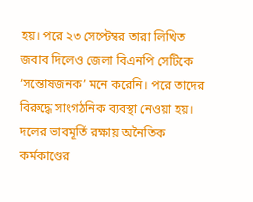হয়। পরে ২৩ সেপ্টেম্বর তারা লিখিত জবাব দিলেও জেলা বিএনপি সেটিকে ‘সন্তোষজনক’ মনে করেনি। পরে তাদের বিরুদ্ধে সাংগঠনিক ব্যবস্থা নেওয়া হয়। দলের ভাবমূর্তি রক্ষায় অনৈতিক কর্মকাণ্ডের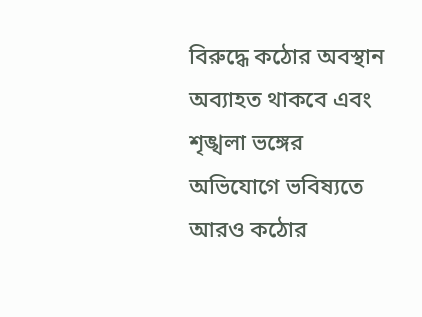বিরুদ্ধে কঠোর অবস্থান অব্যাহত থাকবে এবং শৃঙ্খলা ভঙ্গের অভিযোগে ভবিষ্যতে আরও কঠোর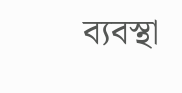ব্যবস্থা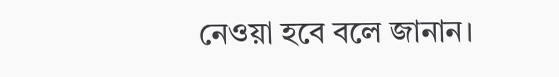নেওয়া হবে বলে জানান।